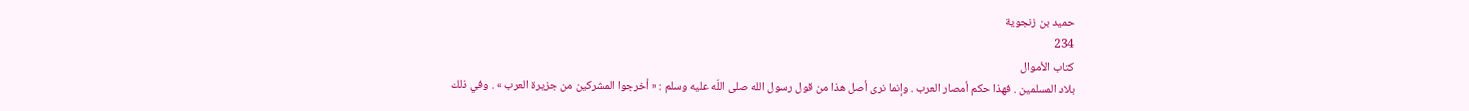حميد بن زنجوية
234
كتاب الأموال
بلاد المسلمين . فهذا حكم أمصار العرب . وإنما نرى أصل هذا من قول رسول الله صلى اللّه عليه وسلم : « أخرجوا المشركين من جزيرة العرب » . وفي ذلك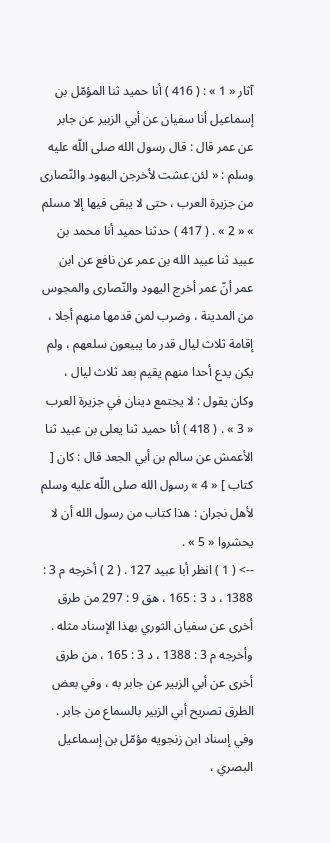آثار « 1 » : ( 416 ) أنا حميد ثنا المؤمّل بن إسماعيل أنا سفيان عن أبي الزبير عن جابر عن عمر قال : قال رسول الله صلى اللّه عليه وسلم : « لئن عشت لأخرجن اليهود والنّصارى من جزيرة العرب ، حتى لا يبقى فيها إلا مسلم » « 2 » . ( 417 ) حدثنا حميد أنا محمد بن عبيد ثنا عبيد الله بن عمر عن نافع عن ابن عمر أنّ عمر أخرج اليهود والنّصارى والمجوس من المدينة ، وضرب لمن قدمها منهم أجلا ، إقامة ثلاث ليال قدر ما يبيعون سلعهم ، ولم يكن يدع أحدا منهم يقيم بعد ثلاث ليال ، وكان يقول : لا يجتمع دينان في جزيرة العرب « 3 » . ( 418 ) أنا حميد ثنا يعلى بن عبيد ثنا الأعمش عن سالم بن أبي الجعد قال : كان [ كتاب ] « 4 » رسول الله صلى اللّه عليه وسلم لأهل نجران : هذا كتاب من رسول الله أن لا يحشروا « 5 » .
--> ( 1 ) انظر أبا عبيد 127 . ( 2 ) أخرجه م 3 : 1388 ، د 3 : 165 ، هق 9 : 297 من طرق أخرى عن سفيان الثوري بهذا الإسناد مثله . وأخرجه م 3 : 1388 ، د 3 : 165 ، من طرق أخرى عن أبي الزبير عن جابر به ، وفي بعض الطرق تصريح أبي الزبير بالسماع من جابر . وفي إسناد ابن زنجويه مؤمّل بن إسماعيل البصري ،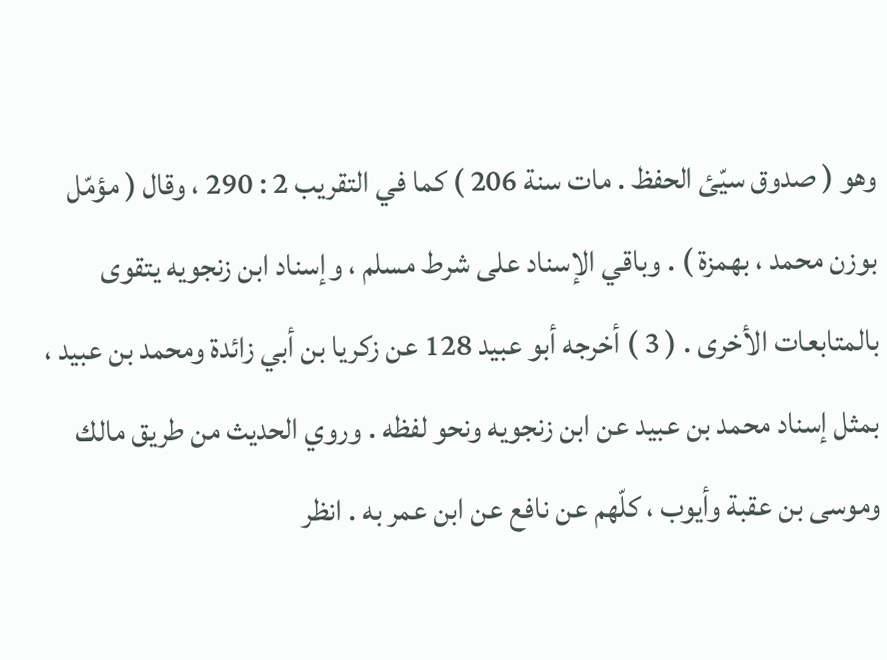وهو ( صدوق سيّئ الحفظ . مات سنة 206 ) كما في التقريب 2 : 290 ، وقال ( مؤمّل بوزن محمد ، بهمزة ) . وباقي الإسناد على شرط مسلم ، وإسناد ابن زنجويه يتقوى بالمتابعات الأخرى . ( 3 ) أخرجه أبو عبيد 128 عن زكريا بن أبي زائدة ومحمد بن عبيد ، بمثل إسناد محمد بن عبيد عن ابن زنجويه ونحو لفظه . وروي الحديث من طريق مالك وموسى بن عقبة وأيوب ، كلّهم عن نافع عن ابن عمر به . انظر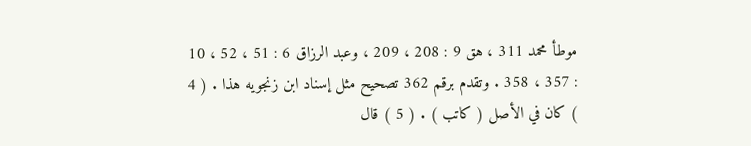موطأ محمد 311 ، هق 9 : 208 ، 209 ، وعبد الرزاق 6 : 51 ، 52 ، 10 : 357 ، 358 . وتقدم برقم 362 تصحيح مثل إسناد ابن زنجويه هذا . ( 4 ) كان في الأصل ( كاتب ) . ( 5 ) قال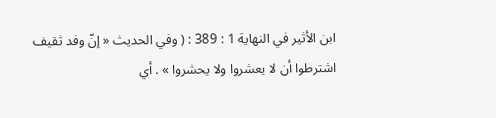ابن الأثير في النهاية 1 : 389 : ( وفي الحديث « إنّ وفد ثقيف اشترطوا أن لا يعشروا ولا يحشروا » . أي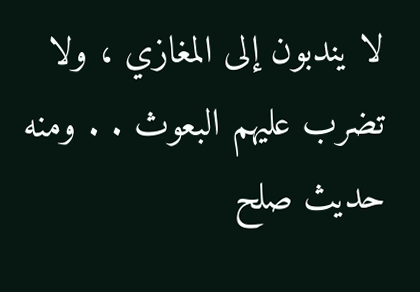لا يندبون إلى المغازي ، ولا تضرب عليهم البعوث . . ومنه حديث صلح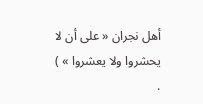أهل نجران « على أن لا يحشروا ولا يعشروا » ) .